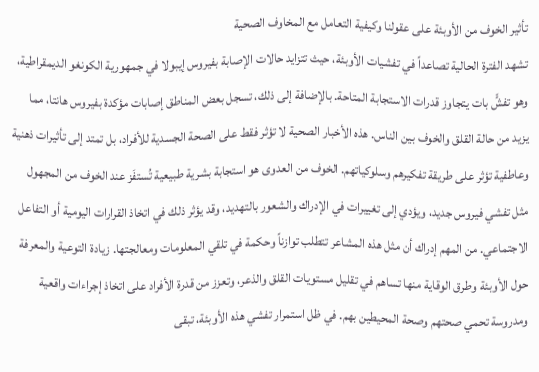تأثير الخوف من الأوبئة على عقولنا وكيفية التعامل مع المخاوف الصحية
تشهد الفترة الحالية تصاعداً في تفشيات الأوبئة، حيث تتزايد حالات الإصابة بفيروس إيبولا في جمهورية الكونغو الديمقراطية، وهو تفشٍّ بات يتجاوز قدرات الاستجابة المتاحة. بالإضافة إلى ذلك، تسجل بعض المناطق إصابات مؤكدة بفيروس هانتا، مما يزيد من حالة القلق والخوف بين الناس. هذه الأخبار الصحية لا تؤثر فقط على الصحة الجسدية للأفراد، بل تمتد إلى تأثيرات ذهنية وعاطفية تؤثر على طريقة تفكيرهم وسلوكياتهم. الخوف من العدوى هو استجابة بشرية طبيعية تُستفَز عند الخوف من المجهول مثل تفشي فيروس جديد، ويؤدي إلى تغييرات في الإدراك والشعور بالتهديد، وقد يؤثر ذلك في اتخاذ القرارات اليومية أو التفاعل الاجتماعي. من المهم إدراك أن مثل هذه المشاعر تتطلب توازناً وحكمة في تلقي المعلومات ومعالجتها. زيادة التوعية والمعرفة حول الأوبئة وطرق الوقاية منها تساهم في تقليل مستويات القلق والذعر، وتعزز من قدرة الأفراد على اتخاذ إجراءات واقعية ومدروسة تحمي صحتهم وصحة المحيطين بهم. في ظل استمرار تفشي هذه الأوبئة، تبقى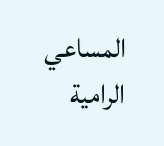المساعي الرامية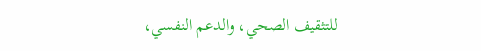للتثقيف الصحي، والدعم النفسي،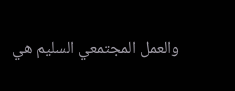والعمل المجتمعي السليم هي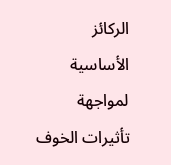الركائز الأساسية لمواجهة تأثيرات الخوف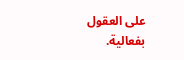على العقول بفعالية.